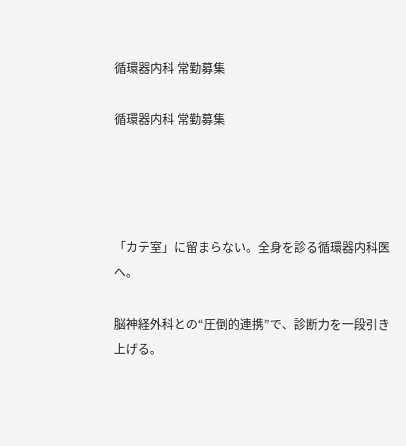循環器内科 常勤募集

循環器内科 常勤募集




「カテ室」に留まらない。全身を診る循環器内科医へ。

脳神経外科との“圧倒的連携”で、診断力を一段引き上げる。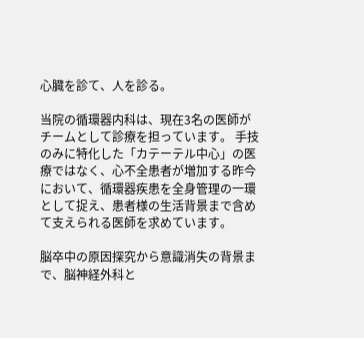心臓を診て、人を診る。

当院の循環器内科は、現在3名の医師がチームとして診療を担っています。 手技のみに特化した「カテーテル中心」の医療ではなく、心不全患者が増加する昨今において、循環器疾患を全身管理の一環として捉え、患者様の生活背景まで含めて支えられる医師を求めています。

脳卒中の原因探究から意識消失の背景まで、脳神経外科と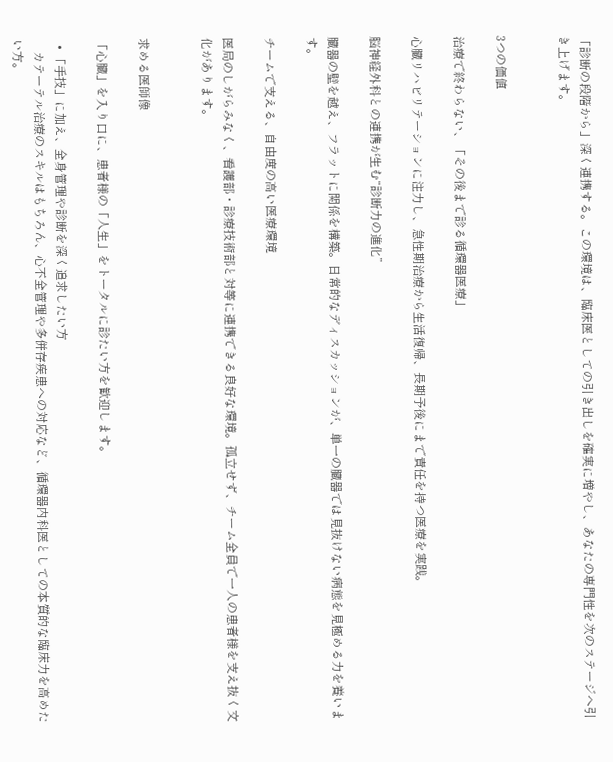「診断の段階から」深く連携する。この環境は、臨床医としての引き出しを確実に増やし、あなたの専門性を次のステージへ引き上げます。


3つの価値

治療で終わらない、「その後まで診る循環器医療」

心臓リハビリテーションに注力し、急性期治療から生活復帰、長期予後にまで責任を持つ医療を実践。

脳神経外科との連携が生む“診断力の進化”

臓器の壁を越え、フラットに関係を構築。日常的なディスカッションが、単一の臓器では見抜けない病態を見極める力を養います。

チームで支える、自由度の高い医療環境

医局のしがらみなく、看護部・診療技術部と対等に連携できる良好な環境。孤立せず、チーム全員で一人の患者様を支え抜く文化があります。


求める医師像

「心臓」を入り口に、患者様の「人生」をトータルに診たい方を歓迎します。

  • 「手技」に加え、全身管理や診断を深く追求したい方
    カテーテル治療のスキルはもちろん、心不全管理や多併存疾患への対応など、循環器内科医としての本質的な臨床力を高めたい方。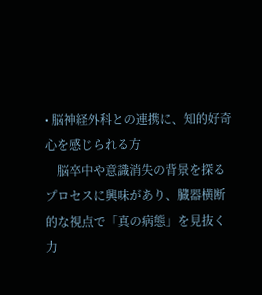• 脳神経外科との連携に、知的好奇心を感じられる方
    脳卒中や意識消失の背景を探るプロセスに興味があり、臓器横断的な視点で「真の病態」を見抜く力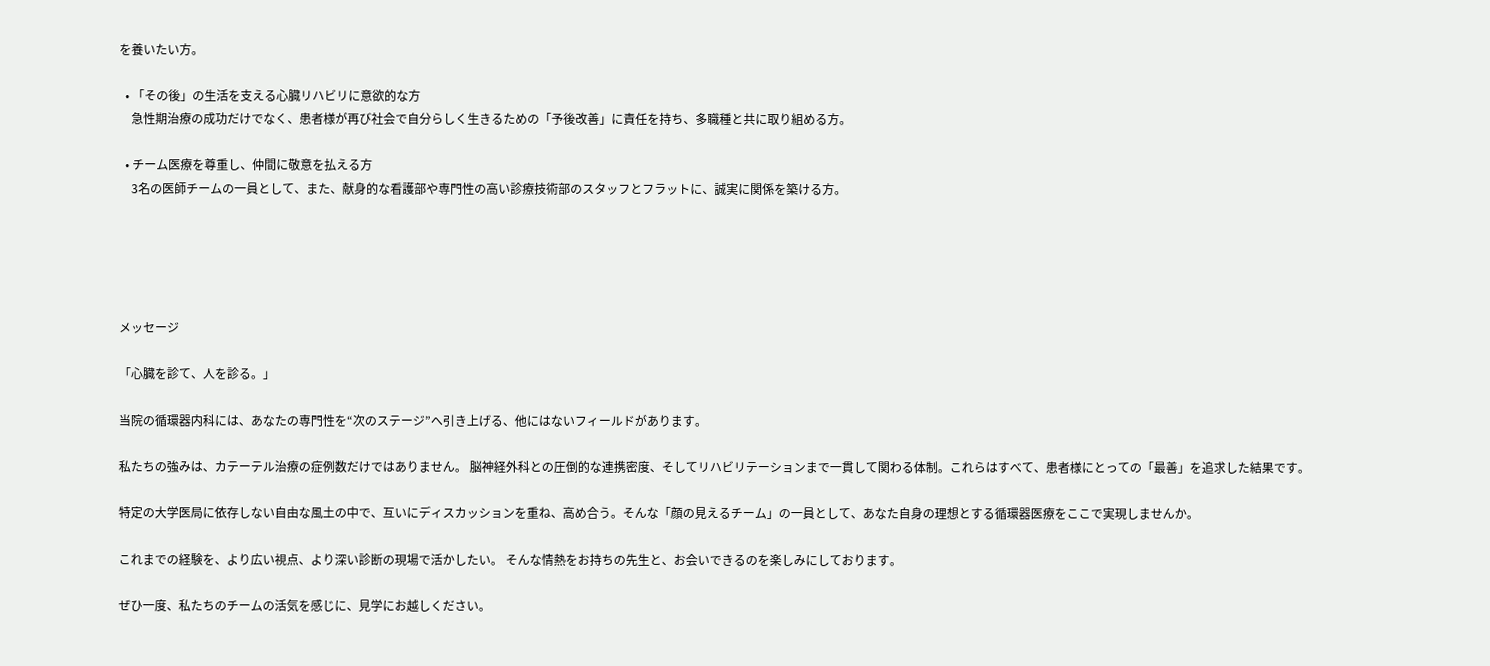を養いたい方。

  • 「その後」の生活を支える心臓リハビリに意欲的な方
    急性期治療の成功だけでなく、患者様が再び社会で自分らしく生きるための「予後改善」に責任を持ち、多職種と共に取り組める方。

  • チーム医療を尊重し、仲間に敬意を払える方
    3名の医師チームの一員として、また、献身的な看護部や専門性の高い診療技術部のスタッフとフラットに、誠実に関係を築ける方。





メッセージ

「心臓を診て、人を診る。」

当院の循環器内科には、あなたの専門性を“次のステージ”へ引き上げる、他にはないフィールドがあります。

私たちの強みは、カテーテル治療の症例数だけではありません。 脳神経外科との圧倒的な連携密度、そしてリハビリテーションまで一貫して関わる体制。これらはすべて、患者様にとっての「最善」を追求した結果です。

特定の大学医局に依存しない自由な風土の中で、互いにディスカッションを重ね、高め合う。そんな「顔の見えるチーム」の一員として、あなた自身の理想とする循環器医療をここで実現しませんか。

これまでの経験を、より広い視点、より深い診断の現場で活かしたい。 そんな情熱をお持ちの先生と、お会いできるのを楽しみにしております。

ぜひ一度、私たちのチームの活気を感じに、見学にお越しください。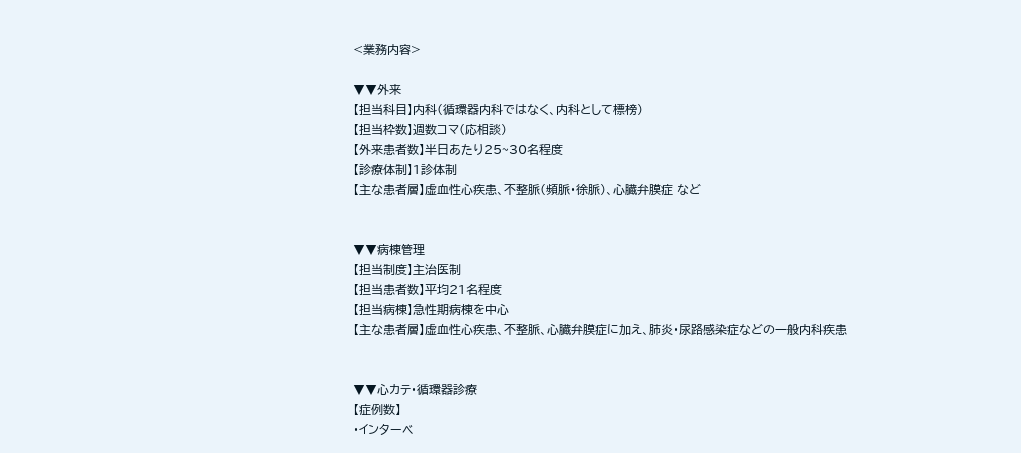<業務内容>

▼▼外来
【担当科目】内科(循環器内科ではなく、内科として標榜)
【担当枠数】週数コマ(応相談)
【外来患者数】半日あたり25~30名程度
【診療体制】1診体制
【主な患者層】虚血性心疾患、不整脈(頻脈・徐脈)、心臓弁膜症 など


▼▼病棟管理
【担当制度】主治医制
【担当患者数】平均21名程度
【担当病棟】急性期病棟を中心
【主な患者層】虚血性心疾患、不整脈、心臓弁膜症に加え、肺炎・尿路感染症などの一般内科疾患


▼▼心カテ・循環器診療
【症例数】
・インターベ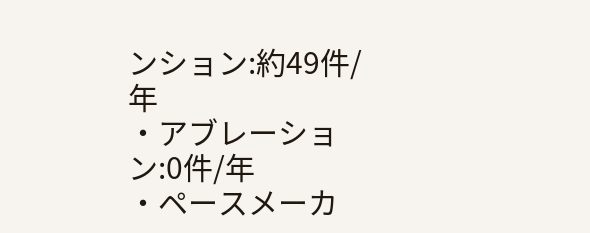ンション:約49件/年
・アブレーション:0件/年
・ペースメーカ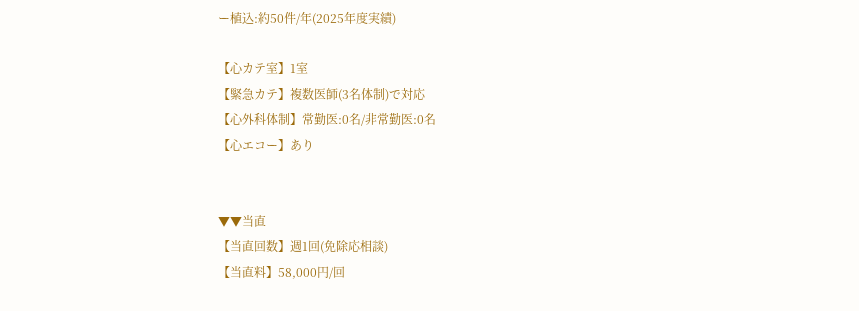ー植込:約50件/年(2025年度実績)

【心カテ室】1室
【緊急カテ】複数医師(3名体制)で対応
【心外科体制】常勤医:0名/非常勤医:0名
【心エコー】あり


▼▼当直
【当直回数】週1回(免除応相談)
【当直料】58,000円/回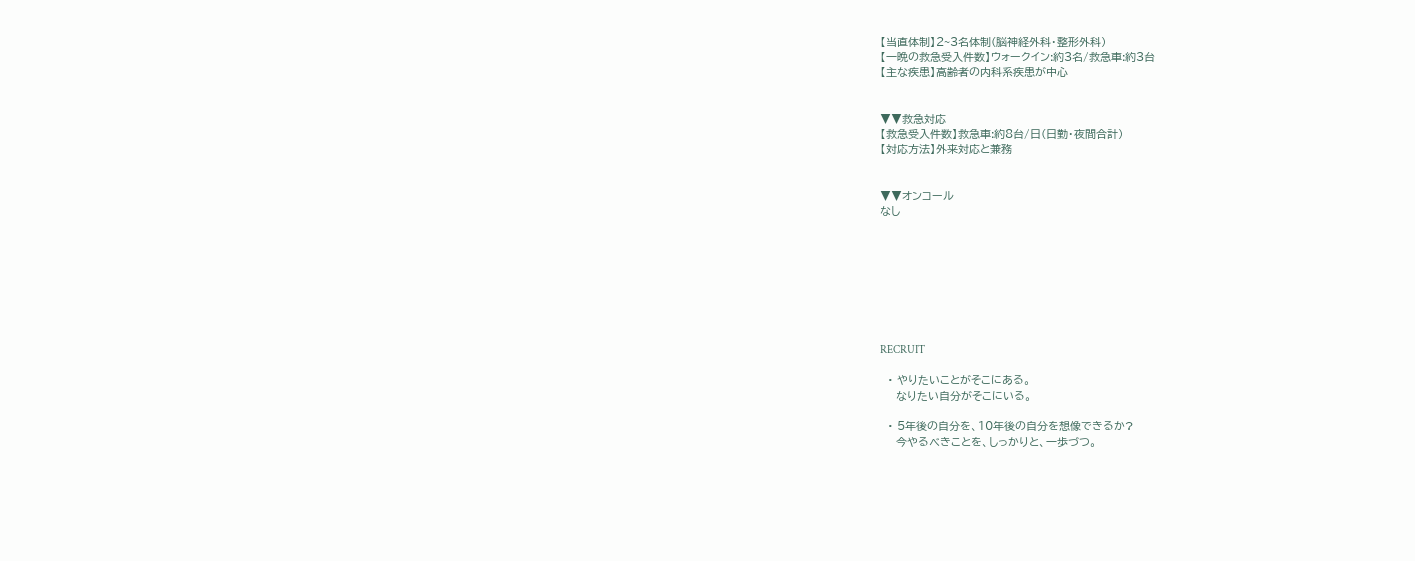【当直体制】2~3名体制(脳神経外科・整形外科)
【一晩の救急受入件数】ウォークイン:約3名/救急車:約3台
【主な疾患】高齢者の内科系疾患が中心


▼▼救急対応
【救急受入件数】救急車:約8台/日(日勤・夜間合計)
【対応方法】外来対応と兼務


▼▼オンコール
なし








RECRUIT

  • やりたいことがそこにある。
    なりたい自分がそこにいる。

  • 5年後の自分を、10年後の自分を想像できるか?
    今やるべきことを、しっかりと、一歩づつ。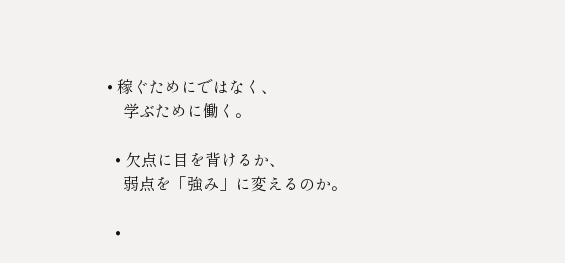• 稼ぐためにではなく、
    学ぶために働く。

  • 欠点に目を背けるか、
    弱点を「強み」に変えるのか。

  •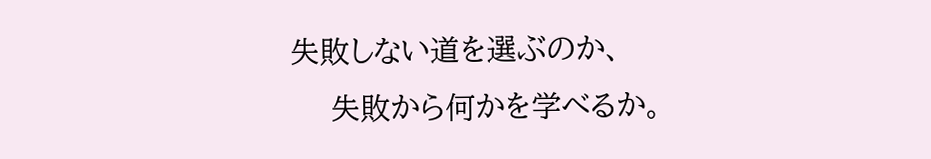失敗しない道を選ぶのか、
    失敗から何かを学べるか。